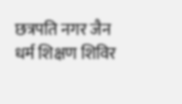छत्रपति नगर जैन धर्म शिक्षण शिविर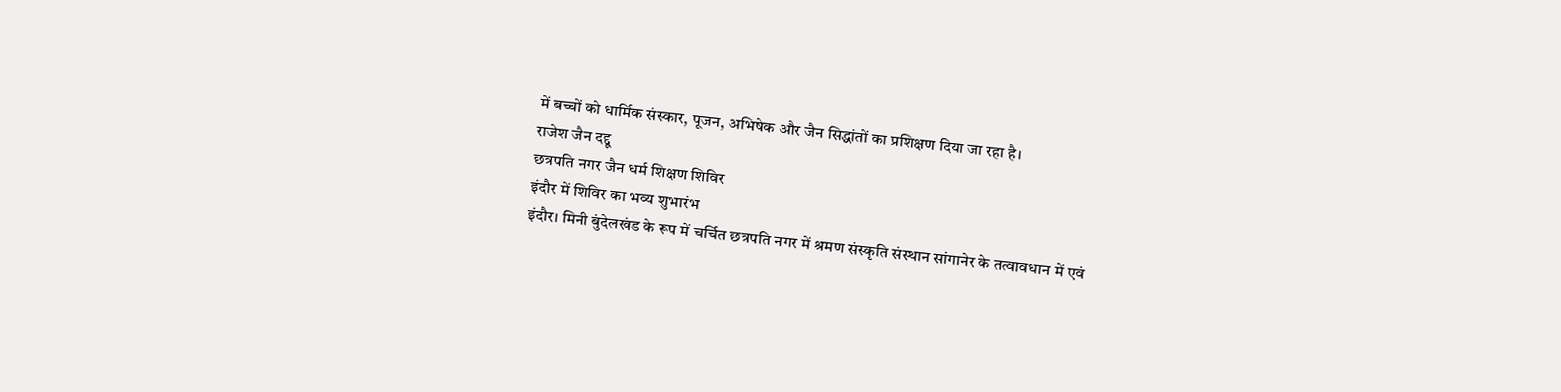में बच्चों को धार्मिक संस्कार, पूजन, अभिषेक और जैन सिद्धांतों का प्रशिक्षण दिया जा रहा है।
राजेश जैन दद्दू
छत्रपति नगर जैन धर्म शिक्षण शिविर
इंदौर में शिविर का भव्य शुभारंभ
इंदौर। मिनी बुंदेलखंड के रूप में चर्चित छत्रपति नगर में श्रमण संस्कृति संस्थान सांगानेर के तत्वावधान में एवं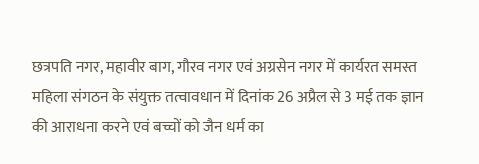छत्रपति नगर, महावीर बाग, गौरव नगर एवं अग्रसेन नगर में कार्यरत समस्त महिला संगठन के संयुक्त तत्वावधान में दिनांक 26 अप्रैल से 3 मई तक ज्ञान की आराधना करने एवं बच्चों को जैन धर्म का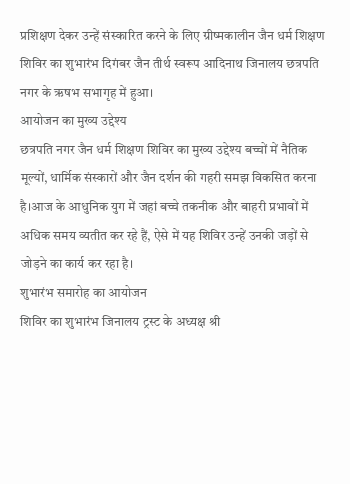प्रशिक्षण देकर उन्हें संस्कारित करने के लिए ग्रीष्मकालीन जैन धर्म शिक्षण शिविर का शुभारंभ दिगंबर जैन तीर्थ स्वरूप आदिनाथ जिनालय छत्रपति नगर के ऋषभ सभागृह में हुआ।
आयोजन का मुख्य उद्देश्य
छत्रपति नगर जैन धर्म शिक्षण शिविर का मुख्य उद्देश्य बच्चों में नैतिक मूल्यों, धार्मिक संस्कारों और जैन दर्शन की गहरी समझ विकसित करना है।आज के आधुनिक युग में जहां बच्चे तकनीक और बाहरी प्रभावों में अधिक समय व्यतीत कर रहे हैं, ऐसे में यह शिविर उन्हें उनकी जड़ों से जोड़ने का कार्य कर रहा है।
शुभारंभ समारोह का आयोजन
शिविर का शुभारंभ जिनालय ट्रस्ट के अध्यक्ष श्री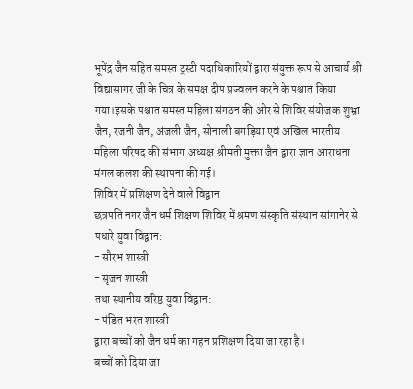भूपेंद्र जैन सहित समस्त ट्रस्टी पदाधिकारियों द्वारा संयुक्त रूप से आचार्य श्री विद्यासागर जी के चित्र के समक्ष दीप प्रज्वलन करने के पश्चात किया गया।इसके पश्चात समस्त महिला संगठन की ओर से शिविर संयोजक शुभ्रा जैन, रजनी जैन, अंजली जैन, सोनाली बगड़िया एवं अखिल भारतीय महिला परिषद की संभाग अध्यक्ष श्रीमती मुक्ता जैन द्वारा ज्ञान आराधना मंगल कलश की स्थापना की गई।
शिविर में प्रशिक्षण देने वाले विद्वान
छत्रपति नगर जैन धर्म शिक्षण शिविर में श्रमण संस्कृति संस्थान सांगानेर से पधारे युवा विद्वान:
- सौरभ शास्त्री
- सृजन शास्त्री
तथा स्थानीय वरिष्ठ युवा विद्वान:
- पंडित भरत शास्त्री
द्वारा बच्चों को जैन धर्म का गहन प्रशिक्षण दिया जा रहा है।
बच्चों को दिया जा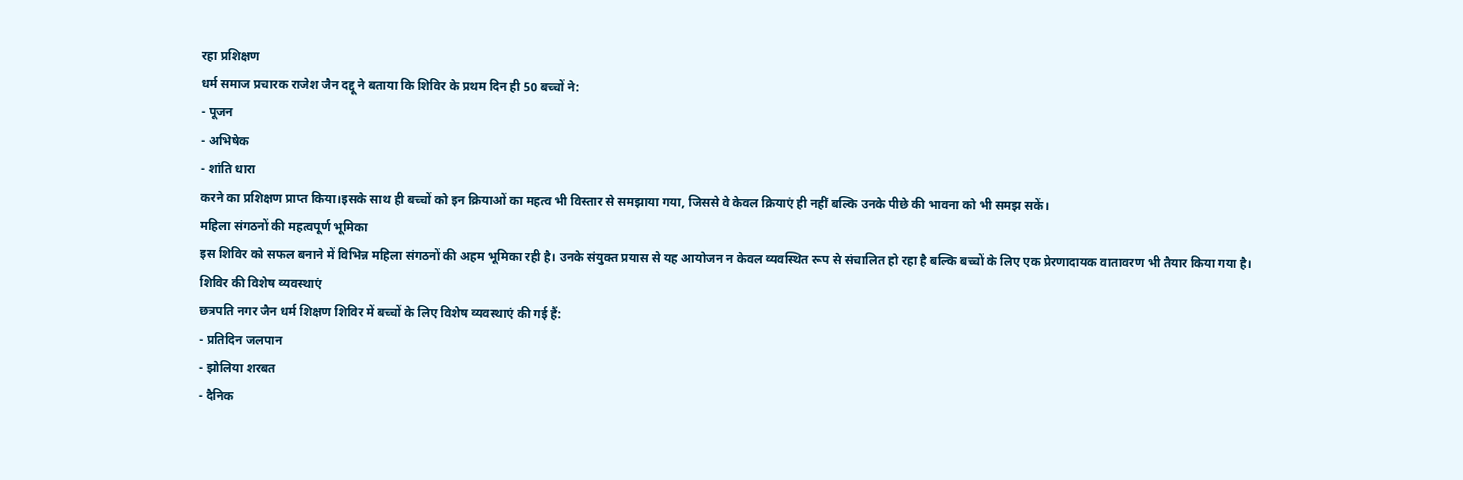रहा प्रशिक्षण
धर्म समाज प्रचारक राजेश जैन दद्दू ने बताया कि शिविर के प्रथम दिन ही 50 बच्चों ने:
- पूजन
- अभिषेक
- शांति धारा
करने का प्रशिक्षण प्राप्त किया।इसके साथ ही बच्चों को इन क्रियाओं का महत्व भी विस्तार से समझाया गया, जिससे वे केवल क्रियाएं ही नहीं बल्कि उनके पीछे की भावना को भी समझ सकें।
महिला संगठनों की महत्वपूर्ण भूमिका
इस शिविर को सफल बनाने में विभिन्न महिला संगठनों की अहम भूमिका रही है। उनके संयुक्त प्रयास से यह आयोजन न केवल व्यवस्थित रूप से संचालित हो रहा है बल्कि बच्चों के लिए एक प्रेरणादायक वातावरण भी तैयार किया गया है।
शिविर की विशेष व्यवस्थाएं
छत्रपति नगर जैन धर्म शिक्षण शिविर में बच्चों के लिए विशेष व्यवस्थाएं की गई हैं:
- प्रतिदिन जलपान
- झोलिया शरबत
- दैनिक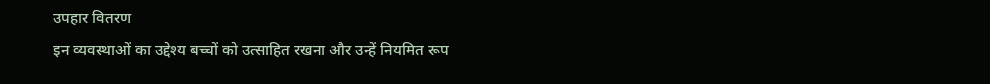उपहार वितरण
इन व्यवस्थाओं का उद्देश्य बच्चों को उत्साहित रखना और उन्हें नियमित रूप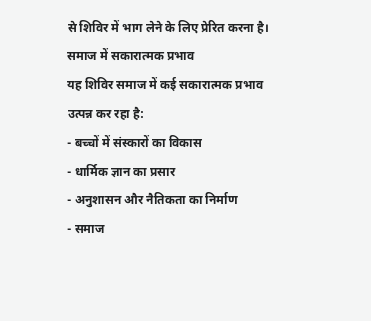से शिविर में भाग लेने के लिए प्रेरित करना है।
समाज में सकारात्मक प्रभाव
यह शिविर समाज में कई सकारात्मक प्रभाव उत्पन्न कर रहा है:
- बच्चों में संस्कारों का विकास
- धार्मिक ज्ञान का प्रसार
- अनुशासन और नैतिकता का निर्माण
- समाज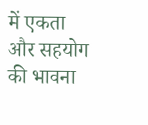में एकता और सहयोग की भावना